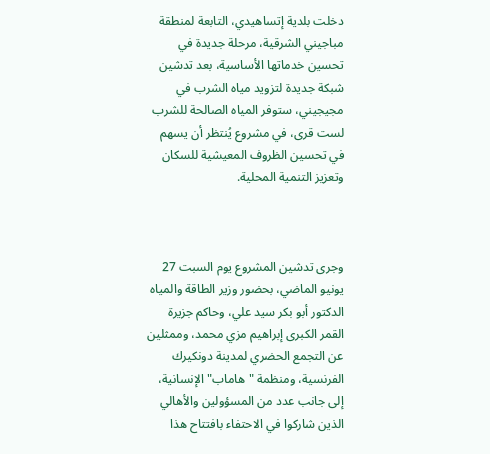دخلت بلدية إتساهيدي، التابعة لمنطقة مباجيني الشرقية، مرحلة جديدة في تحسين خدماتها الأساسية، بعد تدشين شبكة جديدة لتزويد مياه الشرب في مجيجيني، ستوفر المياه الصالحة للشرب لست قرى، في مشروع يُنتظر أن يسهم في تحسين الظروف المعيشية للسكان وتعزيز التنمية المحلية.



وجرى تدشين المشروع يوم السبت 27 يونيو الماضي، بحضور وزير الطاقة والمياه الدكتور أبو بكر سيد علي، وحاكم جزيرة القمر الكبرى إبراهيم مزي محمد، وممثلين عن التجمع الحضري لمدينة دونكيرك الفرنسية، ومنظمة "هاماب" الإنسانية، إلى جانب عدد من المسؤولين والأهالي الذين شاركوا في الاحتفاء بافتتاح هذا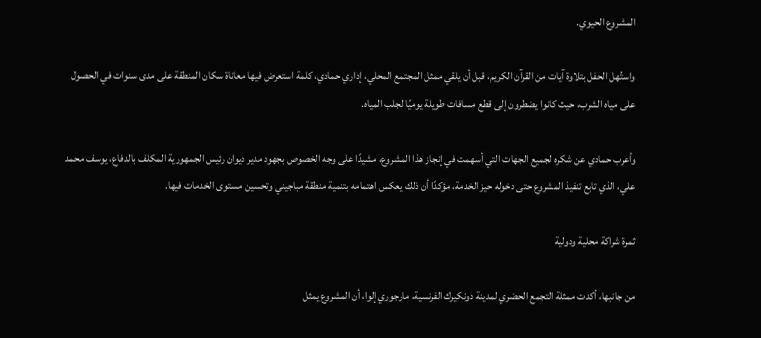المشروع الحيوي.

واستُهل الحفل بتلاوة آيات من القرآن الكريم، قبل أن يلقي ممثل المجتمع المحلي، إداري حمادي، كلمة استعرض فيها معاناة سكان المنطقة على مدى سنوات في الحصول على مياه الشرب، حيث كانوا يضطرون إلى قطع مسافات طويلة يوميًا لجلب المياه.

وأعرب حمادي عن شكره لجميع الجهات التي أسهمت في إنجاز هذا المشروع، مشيدًا على وجه الخصوص بجهود مدير ديوان رئيس الجمهورية المكلف بالدفاع، يوسف محمد علي، الذي تابع تنفيذ المشروع حتى دخوله حيز الخدمة، مؤكدًا أن ذلك يعكس اهتمامه بتنمية منطقة مباجيني وتحسين مستوى الخدمات فيها.

ثمرة شراكة محلية ودولية

من جانبها، أكدت ممثلة التجمع الحضري لمدينة دونكيرك الفرنسية، مارجوري إلوا، أن المشروع يمثل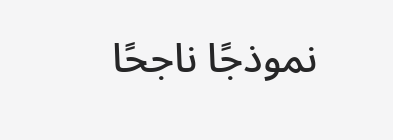نموذجًا ناجحًا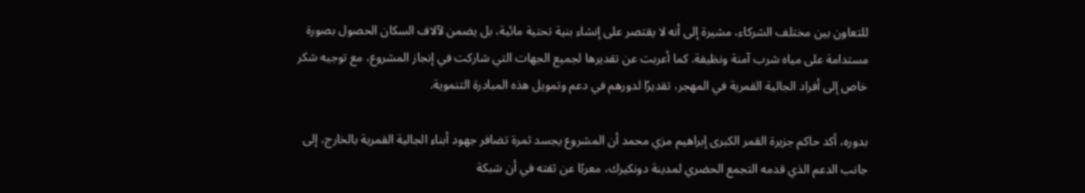للتعاون بين مختلف الشركاء، مشيرة إلى أنه لا يقتصر على إنشاء بنية تحتية مائية، بل يضمن لآلاف السكان الحصول بصورة مستدامة على مياه شرب آمنة ونظيفة. كما أعربت عن تقديرها لجميع الجهات التي شاركت في إنجاز المشروع، مع توجيه شكر خاص إلى أفراد الجالية القمرية في المهجر، تقديرًا لدورهم في دعم وتمويل هذه المبادرة التنموية.

بدوره، أكد حاكم جزيرة القمر الكبرى إبراهيم مزي محمد أن المشروع يجسد ثمرة تضافر جهود أبناء الجالية القمرية بالخارج، إلى جانب الدعم الذي قدمه التجمع الحضري لمدينة دونكيرك، معربًا عن ثقته في أن شبكة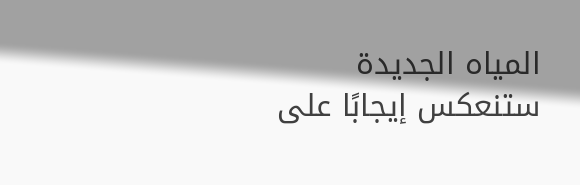المياه الجديدة ستنعكس إيجابًا على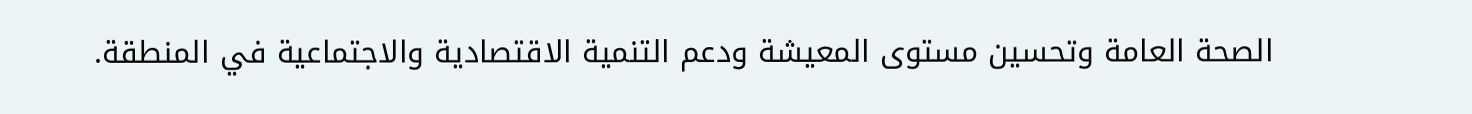الصحة العامة وتحسين مستوى المعيشة ودعم التنمية الاقتصادية والاجتماعية في المنطقة.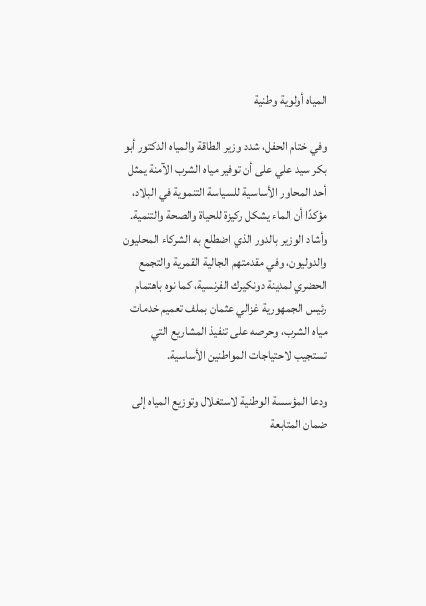المياه أولوية وطنية

وفي ختام الحفل، شدد وزير الطاقة والمياه الدكتور أبو بكر سيد علي على أن توفير مياه الشرب الآمنة يمثل أحد المحاور الأساسية للسياسة التنموية في البلاد، مؤكدًا أن الماء يشكل ركيزة للحياة والصحة والتنمية. وأشاد الوزير بالدور الذي اضطلع به الشركاء المحليون والدوليون، وفي مقدمتهم الجالية القمرية والتجمع الحضري لمدينة دونكيرك الفرنسية، كما نوه باهتمام رئيس الجمهورية غزالي عثمان بملف تعميم خدمات مياه الشرب، وحرصه على تنفيذ المشاريع التي تستجيب لاحتياجات المواطنين الأساسية.

ودعا المؤسسة الوطنية لاستغلال وتوزيع المياه إلى ضمان المتابعة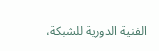الفنية الدورية للشبكة،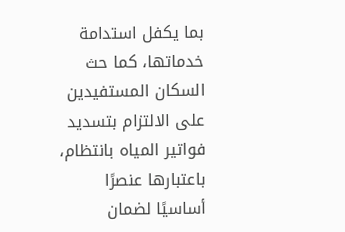بما يكفل استدامة خدماتها، كما حث السكان المستفيدين على الالتزام بتسديد فواتير المياه بانتظام، باعتبارها عنصرًا أساسيًا لضمان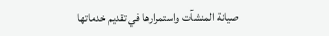صيانة المنشآت واستمرارها في تقديم خدماتها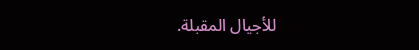للأجيال المقبلة.